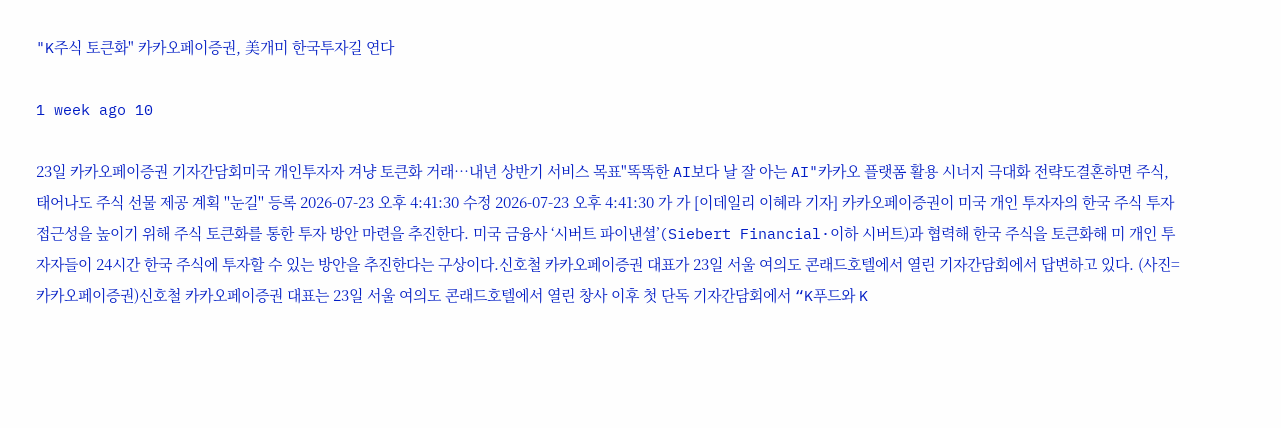"K주식 토큰화" 카카오페이증권, 美개미 한국투자길 연다

1 week ago 10

23일 카카오페이증권 기자간담회미국 개인투자자 겨냥 토큰화 거래…내년 상반기 서비스 목표"똑똑한 AI보다 날 잘 아는 AI"카카오 플랫폼 활용 시너지 극대화 전략도결혼하면 주식, 태어나도 주식 선물 제공 계획 ''눈길'' 등록 2026-07-23 오후 4:41:30 수정 2026-07-23 오후 4:41:30 가 가 [이데일리 이혜라 기자] 카카오페이증권이 미국 개인 투자자의 한국 주식 투자 접근성을 높이기 위해 주식 토큰화를 통한 투자 방안 마련을 추진한다. 미국 금융사 ‘시버트 파이낸셜’(Siebert Financial·이하 시버트)과 협력해 한국 주식을 토큰화해 미 개인 투자자들이 24시간 한국 주식에 투자할 수 있는 방안을 추진한다는 구상이다.신호철 카카오페이증권 대표가 23일 서울 여의도 콘래드호텔에서 열린 기자간담회에서 답변하고 있다. (사진=카카오페이증권)신호철 카카오페이증권 대표는 23일 서울 여의도 콘래드호텔에서 열린 창사 이후 첫 단독 기자간담회에서 “K푸드와 K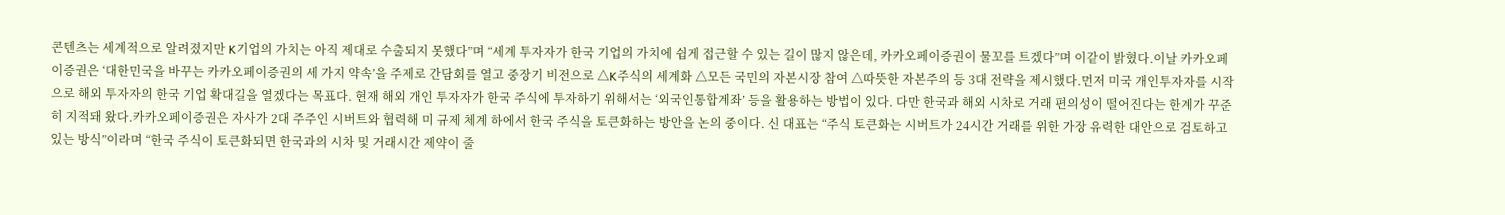콘텐츠는 세계적으로 알려졌지만 K기업의 가치는 아직 제대로 수출되지 못했다”며 “세계 투자자가 한국 기업의 가치에 쉽게 접근할 수 있는 길이 많지 않은데, 카카오페이증권이 물꼬를 트겠다”며 이같이 밝혔다.이날 카카오페이증권은 ‘대한민국을 바꾸는 카카오페이증권의 세 가지 약속’을 주제로 간담회를 열고 중장기 비전으로 △K주식의 세계화 △모든 국민의 자본시장 참여 △따뜻한 자본주의 등 3대 전략을 제시했다.먼저 미국 개인투자자를 시작으로 해외 투자자의 한국 기업 확대길을 열겠다는 목표다. 현재 해외 개인 투자자가 한국 주식에 투자하기 위해서는 ‘외국인통합계좌’ 등을 활용하는 방법이 있다. 다만 한국과 해외 시차로 거래 편의성이 떨어진다는 한계가 꾸준히 지적돼 왔다.카카오페이증권은 자사가 2대 주주인 시버트와 협력해 미 규제 체계 하에서 한국 주식을 토큰화하는 방안을 논의 중이다. 신 대표는 “주식 토큰화는 시버트가 24시간 거래를 위한 가장 유력한 대안으로 검토하고 있는 방식”이라며 “한국 주식이 토큰화되면 한국과의 시차 및 거래시간 제약이 줄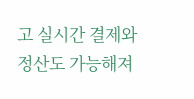고 실시간 결제와 정산도 가능해져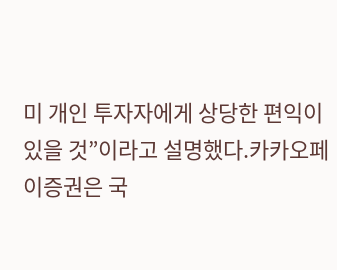미 개인 투자자에게 상당한 편익이 있을 것”이라고 설명했다.카카오페이증권은 국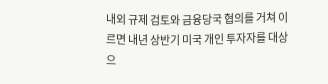내외 규제 검토와 금융당국 협의를 거쳐 이르면 내년 상반기 미국 개인 투자자를 대상으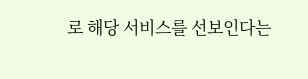로 해당 서비스를 선보인다는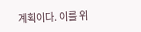계획이다. 이를 위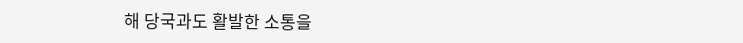해 당국과도 활발한 소통을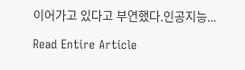이어가고 있다고 부연했다.인공지능...

Read Entire Article